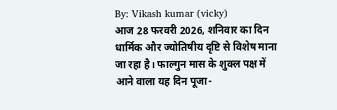By: Vikash kumar (vicky)
आज 28 फरवरी 2026, शनिवार का दिन धार्मिक और ज्योतिषीय दृष्टि से विशेष माना जा रहा है। फाल्गुन मास के शुक्ल पक्ष में आने वाला यह दिन पूजा-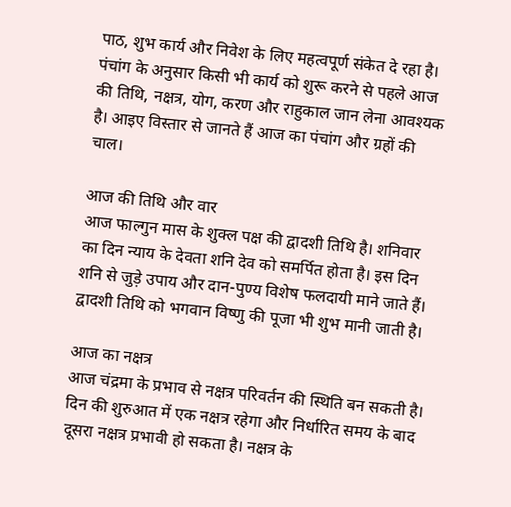पाठ, शुभ कार्य और निवेश के लिए महत्वपूर्ण संकेत दे रहा है। पंचांग के अनुसार किसी भी कार्य को शुरू करने से पहले आज की तिथि, नक्षत्र, योग, करण और राहुकाल जान लेना आवश्यक है। आइए विस्तार से जानते हैं आज का पंचांग और ग्रहों की चाल।

आज की तिथि और वार
आज फाल्गुन मास के शुक्ल पक्ष की द्वादशी तिथि है। शनिवार का दिन न्याय के देवता शनि देव को समर्पित होता है। इस दिन शनि से जुड़े उपाय और दान-पुण्य विशेष फलदायी माने जाते हैं। द्वादशी तिथि को भगवान विष्णु की पूजा भी शुभ मानी जाती है।

आज का नक्षत्र
आज चंद्रमा के प्रभाव से नक्षत्र परिवर्तन की स्थिति बन सकती है। दिन की शुरुआत में एक नक्षत्र रहेगा और निर्धारित समय के बाद दूसरा नक्षत्र प्रभावी हो सकता है। नक्षत्र के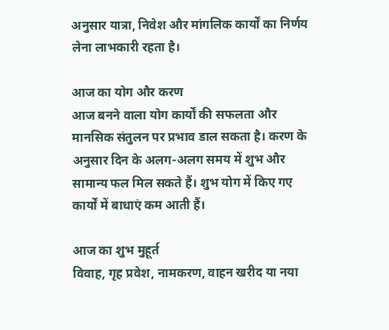अनुसार यात्रा, निवेश और मांगलिक कार्यों का निर्णय लेना लाभकारी रहता है।

आज का योग और करण
आज बनने वाला योग कार्यों की सफलता और मानसिक संतुलन पर प्रभाव डाल सकता है। करण के अनुसार दिन के अलग-अलग समय में शुभ और सामान्य फल मिल सकते हैं। शुभ योग में किए गए कार्यों में बाधाएं कम आती हैं।

आज का शुभ मुहूर्त
विवाह, गृह प्रवेश, नामकरण, वाहन खरीद या नया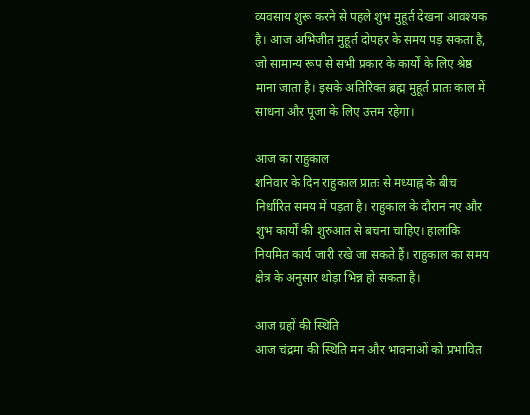व्यवसाय शुरू करने से पहले शुभ मुहूर्त देखना आवश्यक है। आज अभिजीत मुहूर्त दोपहर के समय पड़ सकता है, जो सामान्य रूप से सभी प्रकार के कार्यों के लिए श्रेष्ठ माना जाता है। इसके अतिरिक्त ब्रह्म मुहूर्त प्रातः काल में साधना और पूजा के लिए उत्तम रहेगा।

आज का राहुकाल
शनिवार के दिन राहुकाल प्रातः से मध्याह्न के बीच निर्धारित समय में पड़ता है। राहुकाल के दौरान नए और शुभ कार्यों की शुरुआत से बचना चाहिए। हालांकि नियमित कार्य जारी रखे जा सकते हैं। राहुकाल का समय क्षेत्र के अनुसार थोड़ा भिन्न हो सकता है।

आज ग्रहों की स्थिति
आज चंद्रमा की स्थिति मन और भावनाओं को प्रभावित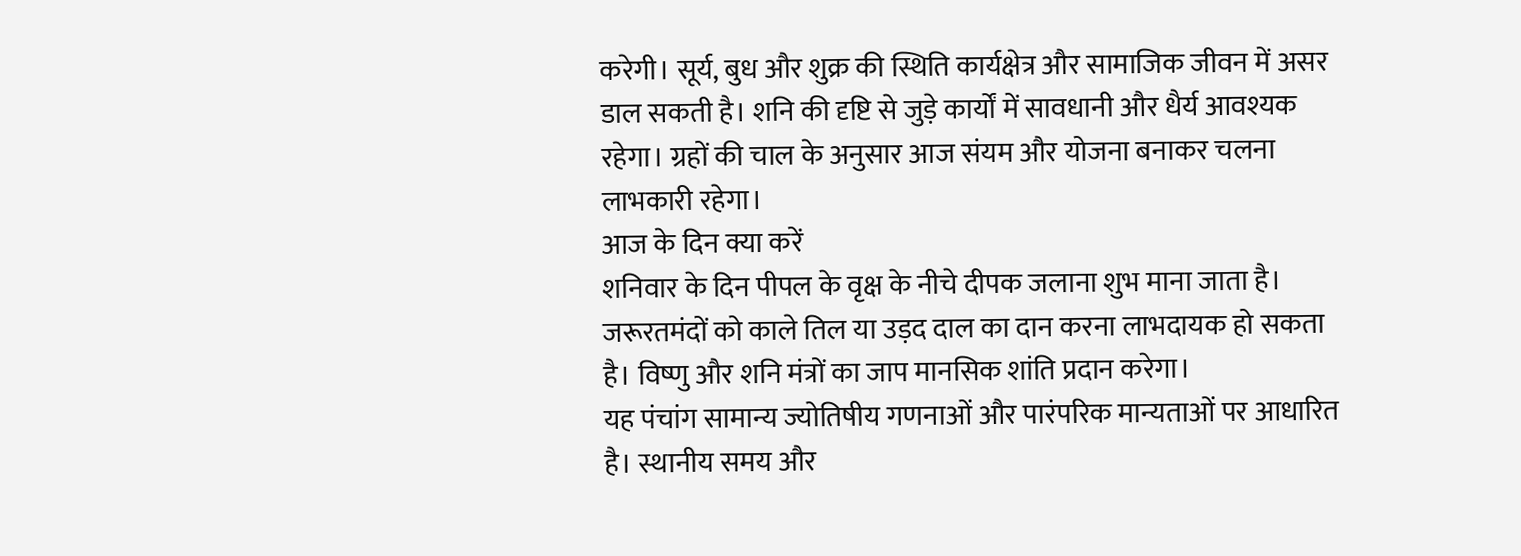करेगी। सूर्य, बुध और शुक्र की स्थिति कार्यक्षेत्र और सामाजिक जीवन में असर डाल सकती है। शनि की दृष्टि से जुड़े कार्यों में सावधानी और धैर्य आवश्यक रहेगा। ग्रहों की चाल के अनुसार आज संयम और योजना बनाकर चलना लाभकारी रहेगा।
आज के दिन क्या करें
शनिवार के दिन पीपल के वृक्ष के नीचे दीपक जलाना शुभ माना जाता है। जरूरतमंदों को काले तिल या उड़द दाल का दान करना लाभदायक हो सकता है। विष्णु और शनि मंत्रों का जाप मानसिक शांति प्रदान करेगा।
यह पंचांग सामान्य ज्योतिषीय गणनाओं और पारंपरिक मान्यताओं पर आधारित है। स्थानीय समय और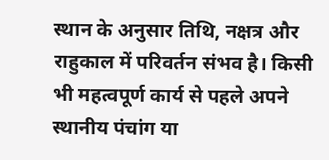स्थान के अनुसार तिथि, नक्षत्र और राहुकाल में परिवर्तन संभव है। किसी भी महत्वपूर्ण कार्य से पहले अपने स्थानीय पंचांग या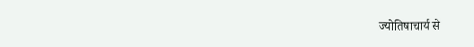ज्योतिषाचार्य से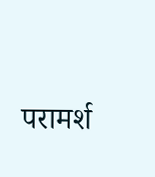परामर्श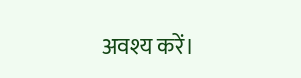अवश्य करें।